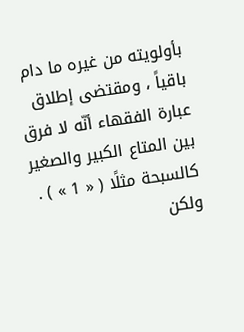بأولويته من غيره ما دام باقياً ، ومقتضى إطلاق عبارة الفقهاء أنّه لا فرق بين المتاع الكبير والصغير كالسبحة مثلًا ( « 1 » ) .
ولكن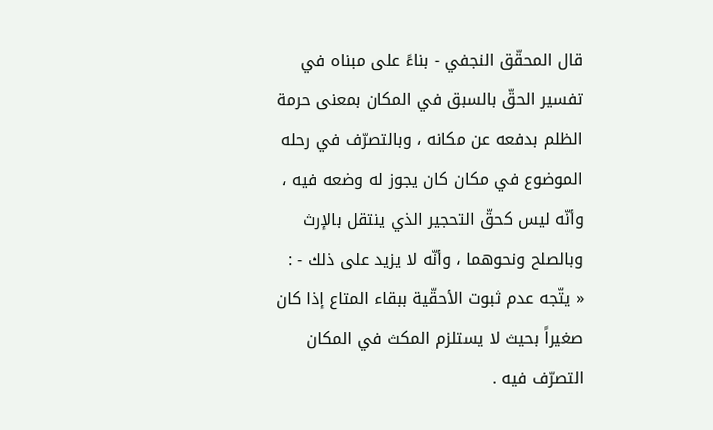قال المحقّق النجفي - بناءً على مبناه في تفسير الحقّ بالسبق في المكان بمعنى حرمة الظلم بدفعه عن مكانه ، وبالتصرّف في رحله الموضوع في مكان كان يجوز له وضعه فيه ، وأنّه ليس كحقّ التحجير الذي ينتقل بالإرث وبالصلح ونحوهما ، وأنّه لا يزيد على ذلك - :
« يتّجه عدم ثبوت الأحقّية ببقاء المتاع إذا كان صغيراً بحيث لا يستلزم المكث في المكان التصرّف فيه .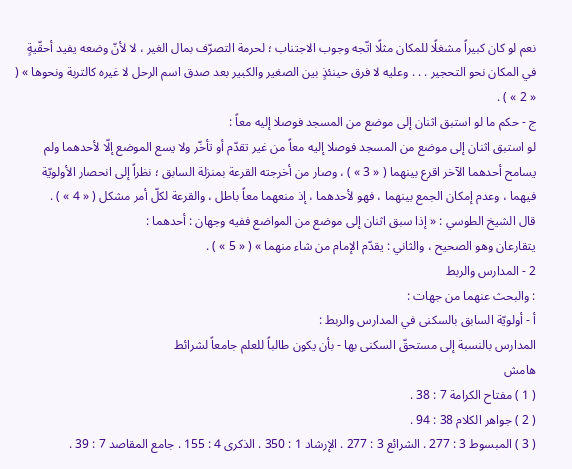نعم لو كان كبيراً مشغلًا للمكان مثلًا اتّجه وجوب الاجتناب ؛ لحرمة التصرّف بمال الغير ، لا لأنّ وضعه يفيد أحقّيةٍ في المكان نحو التحجير . . . وعليه لا فرق حينئذٍ بين الصغير والكبير بعد صدق اسم الرحل لا غيره كالتربة ونحوها » ( « 2 » ) .
ج - حكم ما لو استبق اثنان إلى موضع من المسجد فوصلا إليه معاً :
لو استبق اثنان إلى موضع من المسجد فوصلا إليه معاً من غير تقدّم أو تأخّر ولا يسع الموضع إلّا لأحدهما ولم يسامح أحدهما الآخر اقرع بينهما ( « 3 » ) ، وصار من أخرجته القرعة بمنزلة السابق ؛ نظراً إلى انحصار الأولويّة فيهما ، وعدم إمكان الجمع بينهما ، فهو لأحدهما ، إذ منعهما معاً باطل ، والقرعة لكلّ أمر مشكل ( « 4 » ) .
قال الشيخ الطوسي : « إذا سبق اثنان إلى موضع من المواضع ففيه وجهان : أحدهما :
يتقارعان وهو الصحيح ، والثاني : يقدّم الإمام من شاء منهما » ( « 5 » ) .
2 - المدارس والربط
: والبحث عنهما من جهات :
أ - أولويّة السابق بالسكنى في المدارس والربط :
المدارس بالنسبة إلى مستحقّ السكنى بها - بأن يكون طالباً للعلم جامعاً لشرائط
هامش
( 1 ) مفتاح الكرامة 7 : 38 .
( 2 ) جواهر الكلام 38 : 94 .
( 3 ) المبسوط 3 : 277 . الشرائع 3 : 277 . الإرشاد 1 : 350 . الذكرى 4 : 155 . جامع المقاصد 7 : 39 .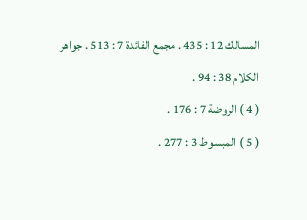المسالك 12 : 435 . مجمع الفائدة 7 : 513 . جواهر الكلام 38 : 94 .
( 4 ) الروضة 7 : 176 .
( 5 ) المبسوط 3 : 277 .